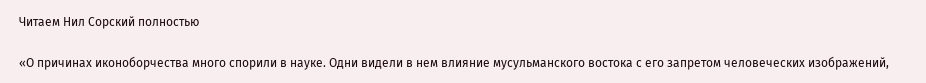Читаем Нил Сорский полностью

«О причинах иконоборчества много спорили в науке. Одни видели в нем влияние мусульманского востока с его запретом человеческих изображений,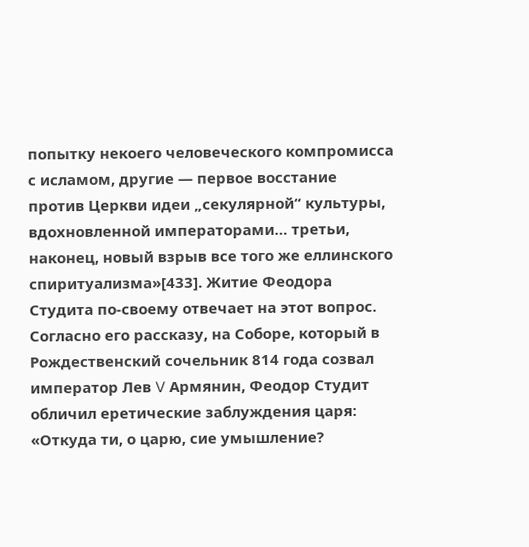попытку некоего человеческого компромисса с исламом, другие — первое восстание против Церкви идеи „секулярной“ культуры, вдохновленной императорами… третьи, наконец, новый взрыв все того же еллинского спиритуализма»[433]. Житие Феодора Студита по-своему отвечает на этот вопрос. Согласно его рассказу, на Соборе, который в Рождественский сочельник 814 года созвал император Лев V Армянин, Феодор Студит обличил еретические заблуждения царя: «Откуда ти, о царю, сие умышление?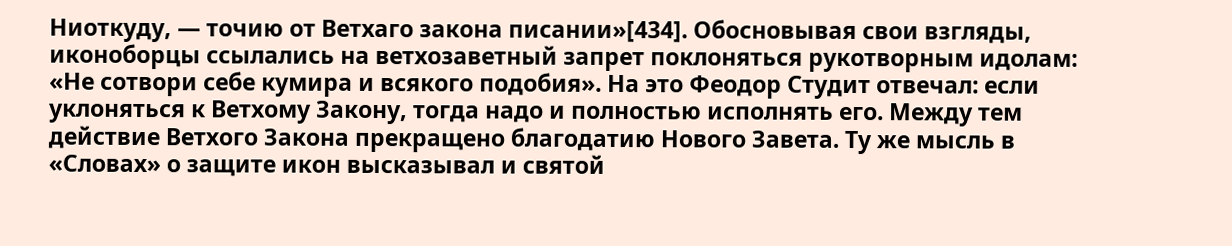Ниоткуду, — точию от Ветхаго закона писании»[434]. Обосновывая свои взгляды, иконоборцы ссылались на ветхозаветный запрет поклоняться рукотворным идолам: «Не сотвори себе кумира и всякого подобия». На это Феодор Студит отвечал: если уклоняться к Ветхому Закону, тогда надо и полностью исполнять его. Между тем действие Ветхого Закона прекращено благодатию Нового Завета. Ту же мысль в «Словах» о защите икон высказывал и святой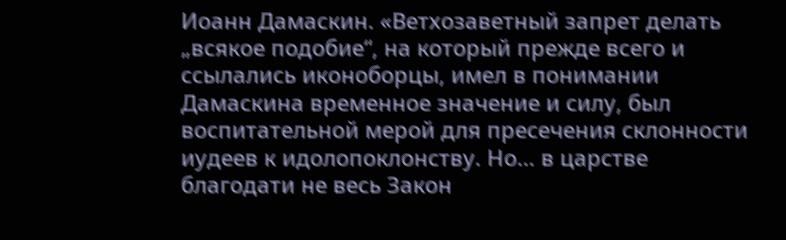Иоанн Дамаскин. «Ветхозаветный запрет делать „всякое подобие“, на который прежде всего и ссылались иконоборцы, имел в понимании Дамаскина временное значение и силу, был воспитательной мерой для пресечения склонности иудеев к идолопоклонству. Но… в царстве благодати не весь Закон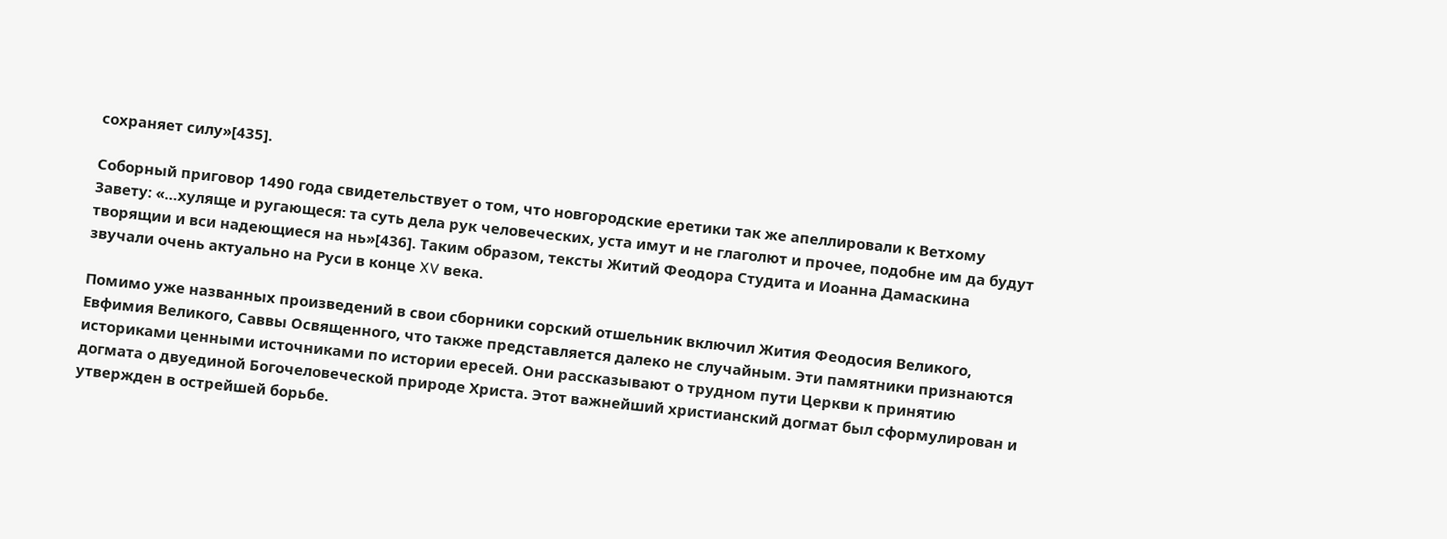сохраняет силу»[435].

Соборный приговор 1490 года свидетельствует о том, что новгородские еретики так же апеллировали к Ветхому Завету: «…хуляще и ругающеся: та суть дела рук человеческих, уста имут и не глаголют и прочее, подобне им да будут творящии и вси надеющиеся на нь»[436]. Таким образом, тексты Житий Феодора Студита и Иоанна Дамаскина звучали очень актуально на Руси в конце XV века.

Помимо уже названных произведений в свои сборники сорский отшельник включил Жития Феодосия Великого, Евфимия Великого, Саввы Освященного, что также представляется далеко не случайным. Эти памятники признаются историками ценными источниками по истории ересей. Они рассказывают о трудном пути Церкви к принятию догмата о двуединой Богочеловеческой природе Христа. Этот важнейший христианский догмат был сформулирован и утвержден в острейшей борьбе.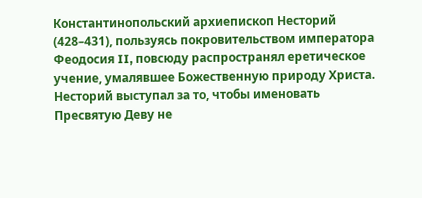Константинопольский архиепископ Несторий (428–431), пользуясь покровительством императора Феодосия II, повсюду распространял еретическое учение, умалявшее Божественную природу Христа. Несторий выступал за то, чтобы именовать Пресвятую Деву не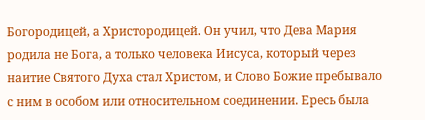Богородицей, а Христородицей. Он учил, что Дева Мария родила не Бога, а только человека Иисуса, который через наитие Святого Духа стал Христом, и Слово Божие пребывало с ним в особом или относительном соединении. Ересь была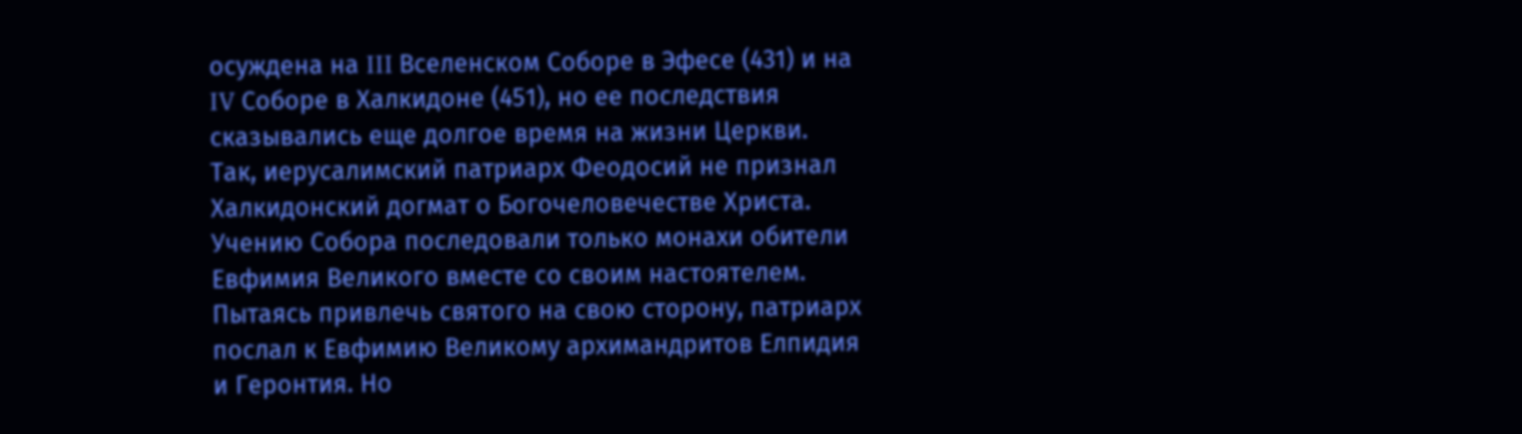осуждена на III Вселенском Соборе в Эфесе (431) и на IV Соборе в Халкидоне (451), но ее последствия сказывались еще долгое время на жизни Церкви. Так, иерусалимский патриарх Феодосий не признал Халкидонский догмат о Богочеловечестве Христа. Учению Собора последовали только монахи обители Евфимия Великого вместе со своим настоятелем. Пытаясь привлечь святого на свою сторону, патриарх послал к Евфимию Великому архимандритов Елпидия и Геронтия. Но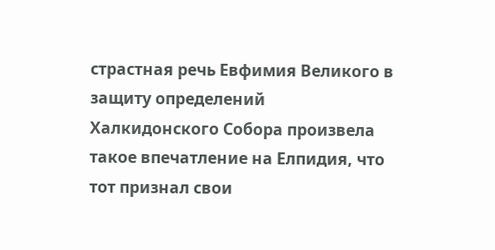страстная речь Евфимия Великого в защиту определений Халкидонского Собора произвела такое впечатление на Елпидия, что тот признал свои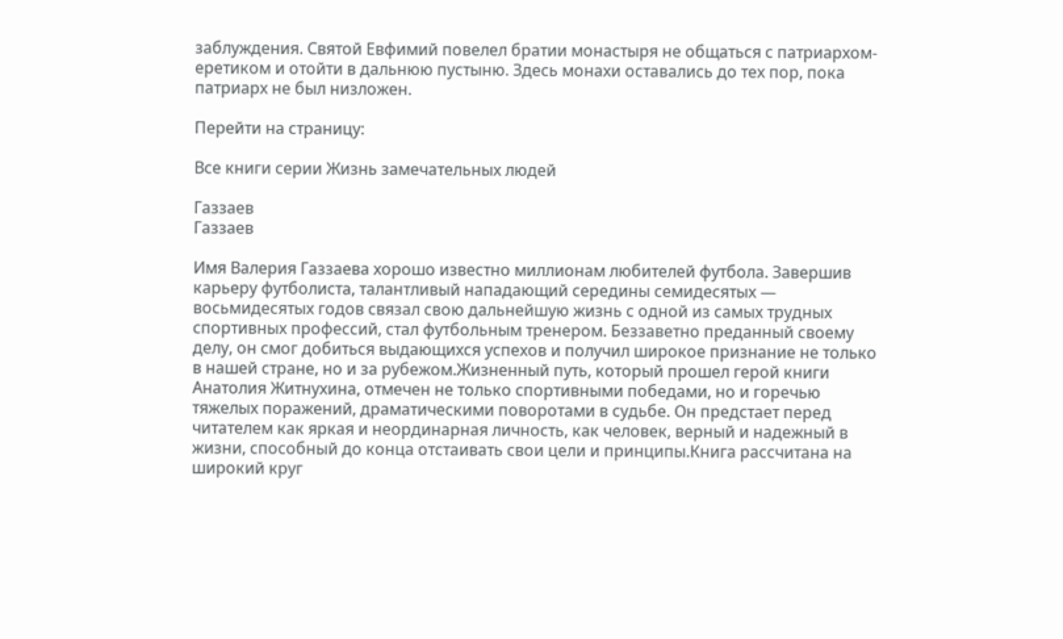заблуждения. Святой Евфимий повелел братии монастыря не общаться с патриархом-еретиком и отойти в дальнюю пустыню. Здесь монахи оставались до тех пор, пока патриарх не был низложен.

Перейти на страницу:

Все книги серии Жизнь замечательных людей

Газзаев
Газзаев

Имя Валерия Газзаева хорошо известно миллионам любителей футбола. Завершив карьеру футболиста, талантливый нападающий середины семидесятых — восьмидесятых годов связал свою дальнейшую жизнь с одной из самых трудных спортивных профессий, стал футбольным тренером. Беззаветно преданный своему делу, он смог добиться выдающихся успехов и получил широкое признание не только в нашей стране, но и за рубежом.Жизненный путь, который прошел герой книги Анатолия Житнухина, отмечен не только спортивными победами, но и горечью тяжелых поражений, драматическими поворотами в судьбе. Он предстает перед читателем как яркая и неординарная личность, как человек, верный и надежный в жизни, способный до конца отстаивать свои цели и принципы.Книга рассчитана на широкий круг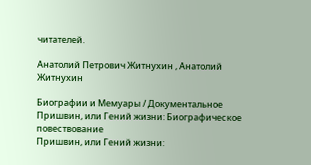читателей.

Анатолий Петрович Житнухин , Анатолий Житнухин

Биографии и Мемуары / Документальное
Пришвин, или Гений жизни: Биографическое повествование
Пришвин, или Гений жизни: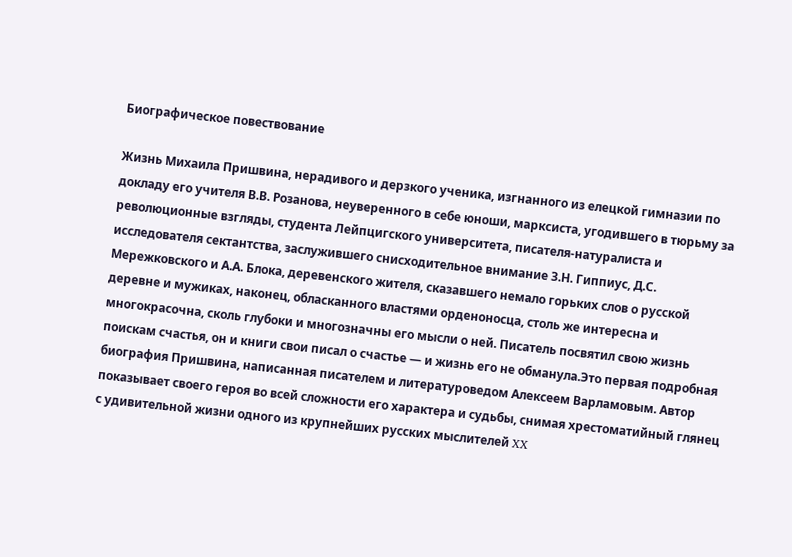Биографическое повествование

Жизнь Михаила Пришвина, нерадивого и дерзкого ученика, изгнанного из елецкой гимназии по докладу его учителя В.В. Розанова, неуверенного в себе юноши, марксиста, угодившего в тюрьму за революционные взгляды, студента Лейпцигского университета, писателя-натуралиста и исследователя сектантства, заслужившего снисходительное внимание З.Н. Гиппиус, Д.С. Мережковского и А.А. Блока, деревенского жителя, сказавшего немало горьких слов о русской деревне и мужиках, наконец, обласканного властями орденоносца, столь же интересна и многокрасочна, сколь глубоки и многозначны его мысли о ней. Писатель посвятил свою жизнь поискам счастья, он и книги свои писал о счастье — и жизнь его не обманула.Это первая подробная биография Пришвина, написанная писателем и литературоведом Алексеем Варламовым. Автор показывает своего героя во всей сложности его характера и судьбы, снимая хрестоматийный глянец с удивительной жизни одного из крупнейших русских мыслителей XX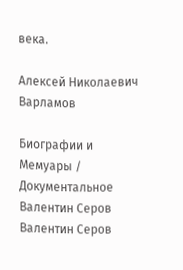века.

Алексей Николаевич Варламов

Биографии и Мемуары / Документальное
Валентин Серов
Валентин Серов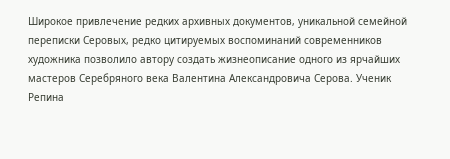Широкое привлечение редких архивных документов, уникальной семейной переписки Серовых, редко цитируемых воспоминаний современников художника позволило автору создать жизнеописание одного из ярчайших мастеров Серебряного века Валентина Александровича Серова. Ученик Репина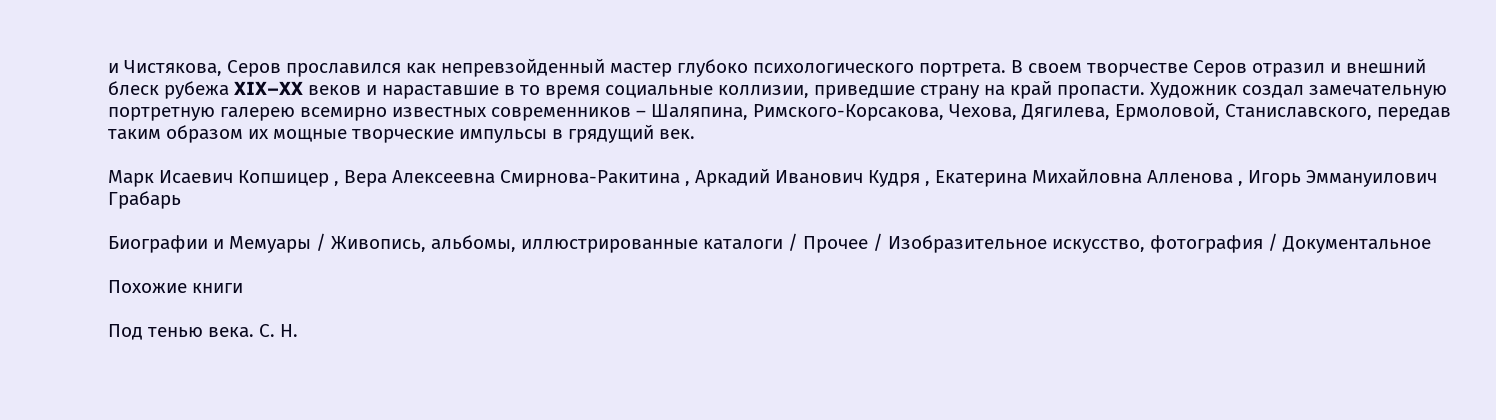и Чистякова, Серов прославился как непревзойденный мастер глубоко психологического портрета. В своем творчестве Серов отразил и внешний блеск рубежа XIX–XX веков и нараставшие в то время социальные коллизии, приведшие страну на край пропасти. Художник создал замечательную портретную галерею всемирно известных современников – Шаляпина, Римского-Корсакова, Чехова, Дягилева, Ермоловой, Станиславского, передав таким образом их мощные творческие импульсы в грядущий век.

Марк Исаевич Копшицер , Вера Алексеевна Смирнова-Ракитина , Аркадий Иванович Кудря , Екатерина Михайловна Алленова , Игорь Эммануилович Грабарь

Биографии и Мемуары / Живопись, альбомы, иллюстрированные каталоги / Прочее / Изобразительное искусство, фотография / Документальное

Похожие книги

Под тенью века. С. Н.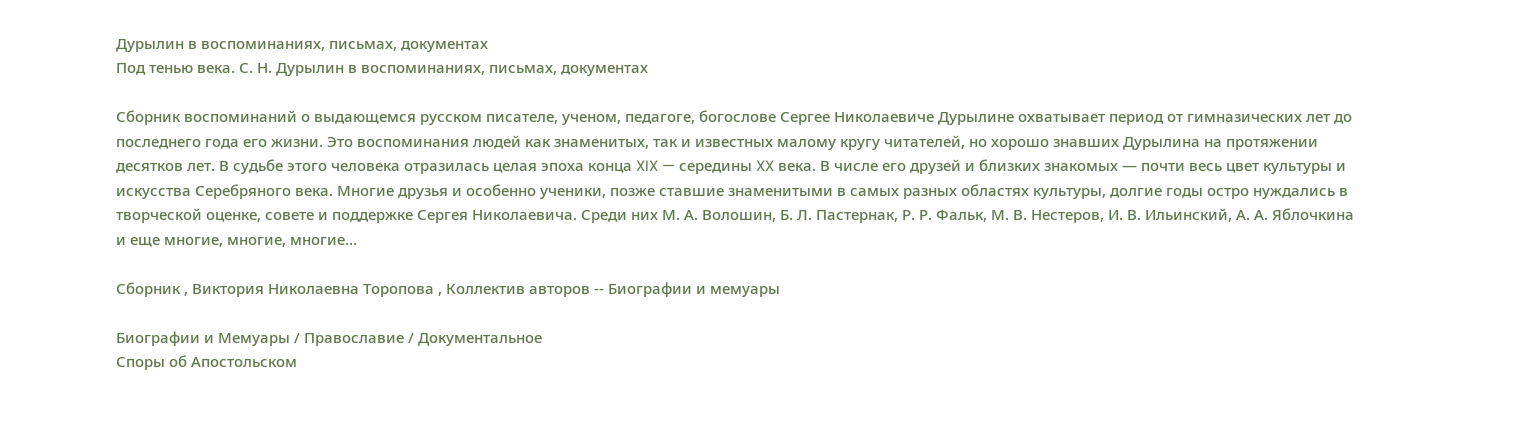Дурылин в воспоминаниях, письмах, документах
Под тенью века. С. Н. Дурылин в воспоминаниях, письмах, документах

Сборник воспоминаний о выдающемся русском писателе, ученом, педагоге, богослове Сергее Николаевиче Дурылине охватывает период от гимназических лет до последнего года его жизни. Это воспоминания людей как знаменитых, так и известных малому кругу читателей, но хорошо знавших Дурылина на протяжении десятков лет. В судьбе этого человека отразилась целая эпоха конца XIX — середины XX века. В числе его друзей и близких знакомых — почти весь цвет культуры и искусства Серебряного века. Многие друзья и особенно ученики, позже ставшие знаменитыми в самых разных областях культуры, долгие годы остро нуждались в творческой оценке, совете и поддержке Сергея Николаевича. Среди них М. А. Волошин, Б. Л. Пастернак, Р. Р. Фальк, М. В. Нестеров, И. В. Ильинский, А. А. Яблочкина и еще многие, многие, многие…

Сборник , Виктория Николаевна Торопова , Коллектив авторов -- Биографии и мемуары

Биографии и Мемуары / Православие / Документальное
Споры об Апостольском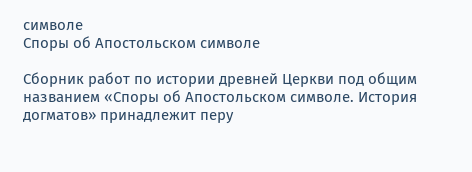символе
Споры об Апостольском символе

Сборник работ по истории древней Церкви под общим названием «Споры об Апостольском символе. История догматов» принадлежит перу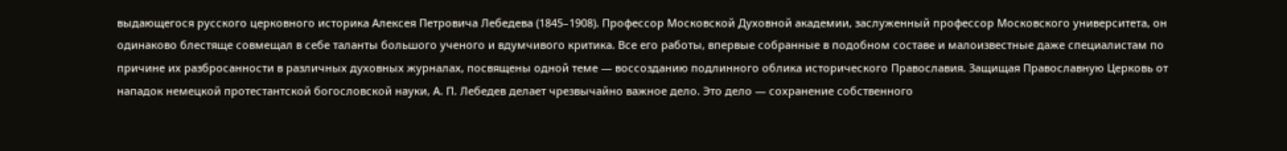выдающегося русского церковного историка Алексея Петровича Лебедева (1845–1908). Профессор Московской Духовной академии, заслуженный профессор Московского университета, он одинаково блестяще совмещал в себе таланты большого ученого и вдумчивого критика. Все его работы, впервые собранные в подобном составе и малоизвестные даже специалистам по причине их разбросанности в различных духовных журналах, посвящены одной теме — воссозданию подлинного облика исторического Православия. Защищая Православную Церковь от нападок немецкой протестантской богословской науки, А. П. Лебедев делает чрезвычайно важное дело. Это дело — сохранение собственного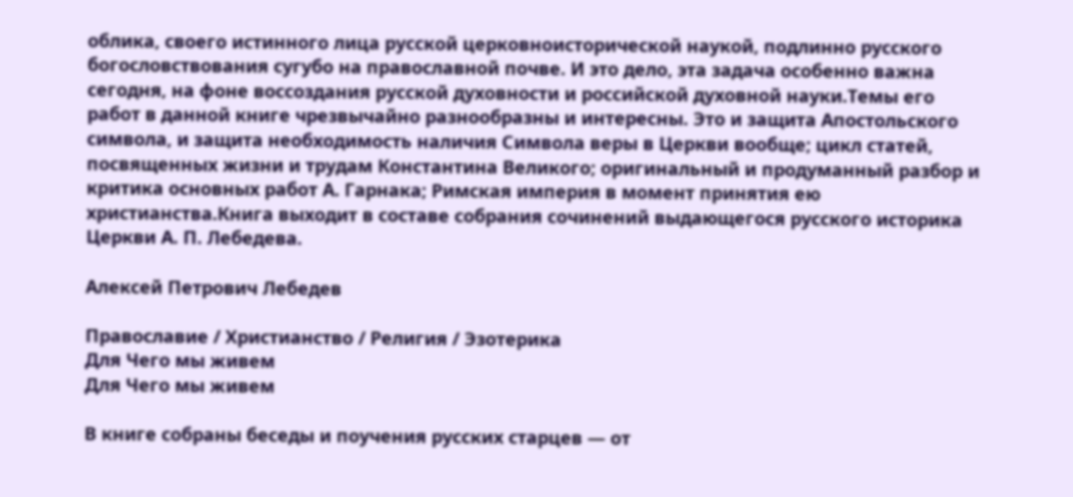облика, своего истинного лица русской церковноисторической наукой, подлинно русского богословствования сугубо на православной почве. И это дело, эта задача особенно важна сегодня, на фоне воссоздания русской духовности и российской духовной науки.Темы его работ в данной книге чрезвычайно разнообразны и интересны. Это и защита Апостольского символа, и защита необходимость наличия Символа веры в Церкви вообще; цикл статей, посвященных жизни и трудам Константина Великого; оригинальный и продуманный разбор и критика основных работ А. Гарнака; Римская империя в момент принятия ею христианства.Книга выходит в составе собрания сочинений выдающегося русского историка Церкви А. П. Лебедева.

Алексей Петрович Лебедев

Православие / Христианство / Религия / Эзотерика
Для Чего мы живем
Для Чего мы живем

В книге собраны беседы и поучения русских старцев — от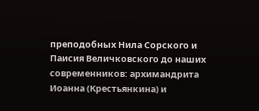преподобных Нила Сорского и Паисия Величковского до наших современников: архимандрита Иоанна (Крестьянкина) и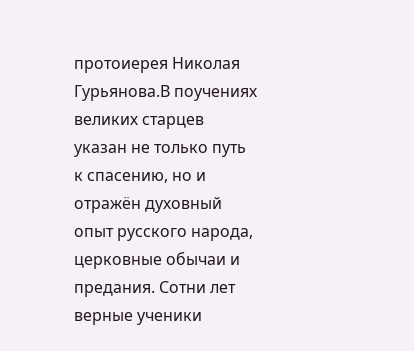протоиерея Николая Гурьянова.В поучениях великих старцев указан не только путь к спасению, но и отражён духовный опыт русского народа, церковные обычаи и предания. Сотни лет верные ученики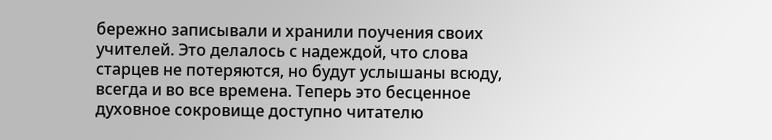бережно записывали и хранили поучения своих учителей. Это делалось с надеждой, что слова старцев не потеряются, но будут услышаны всюду, всегда и во все времена. Теперь это бесценное духовное сокровище доступно читателю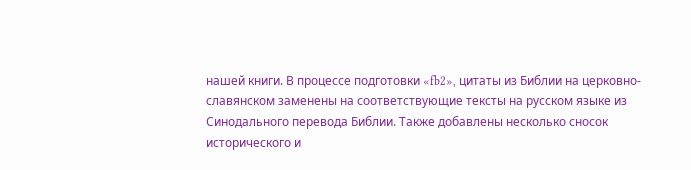нашей книги. В процессе подготовки «fb2», цитаты из Библии на церковно-славянском заменены на соответствующие тексты на русском языке из Синодального перевода Библии. Также добавлены несколько сносок исторического и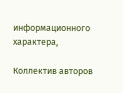информационного характера,

Коллектив авторов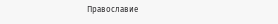Православие